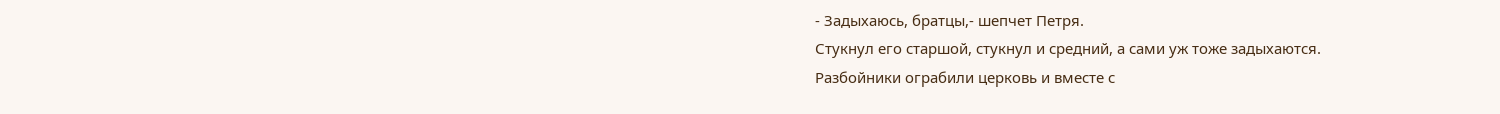- Задыхаюсь, братцы,- шепчет Петря.
Стукнул его старшой, стукнул и средний, а сами уж тоже задыхаются.
Разбойники ограбили церковь и вместе с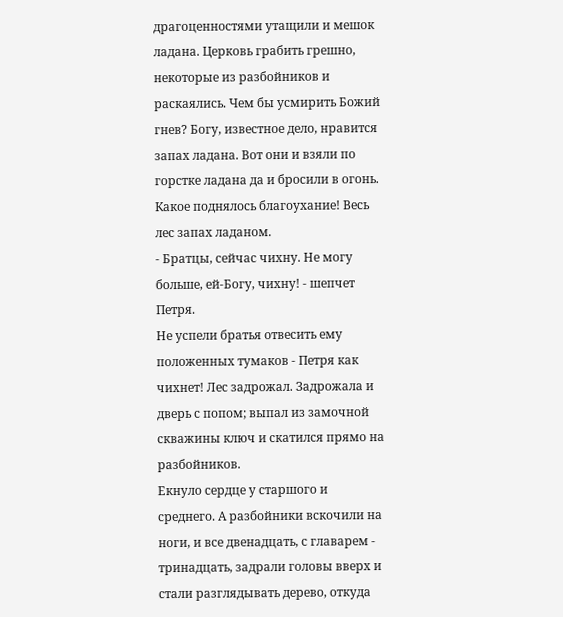драгоценностями утащили и мешок ладана. Церковь грабить грешно, некоторые из разбойников и раскаялись. Чем бы усмирить Божий гнев? Богу, известное дело, нравится запах ладана. Вот они и взяли по горстке ладана да и бросили в огонь. Какое поднялось благоухание! Весь лес запах ладаном.
- Братцы, сейчас чихну. Не могу больше, ей-Богу, чихну! - шепчет Петря.
Не успели братья отвесить ему положенных тумаков - Петря как чихнет! Лес задрожал. Задрожала и дверь с попом; выпал из замочной скважины ключ и скатился прямо на разбойников.
Екнуло сердце у старшого и среднего. А разбойники вскочили на ноги, и все двенадцать, с главарем - тринадцать, задрали головы вверх и стали разглядывать дерево, откуда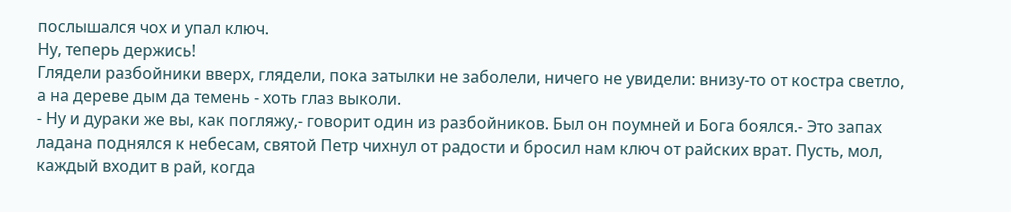послышался чох и упал ключ.
Ну, теперь держись!
Глядели разбойники вверх, глядели, пока затылки не заболели, ничего не увидели: внизу-то от костра светло, а на дереве дым да темень - хоть глаз выколи.
- Ну и дураки же вы, как погляжу,- говорит один из разбойников. Был он поумней и Бога боялся.- Это запах ладана поднялся к небесам, святой Петр чихнул от радости и бросил нам ключ от райских врат. Пусть, мол, каждый входит в рай, когда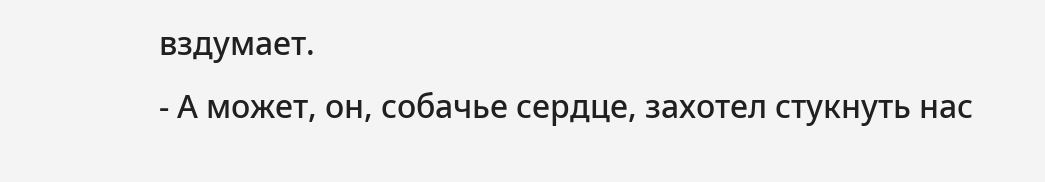вздумает.
- А может, он, собачье сердце, захотел стукнуть нас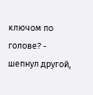ключом по голове? - шепнул другой,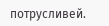потрусливей.